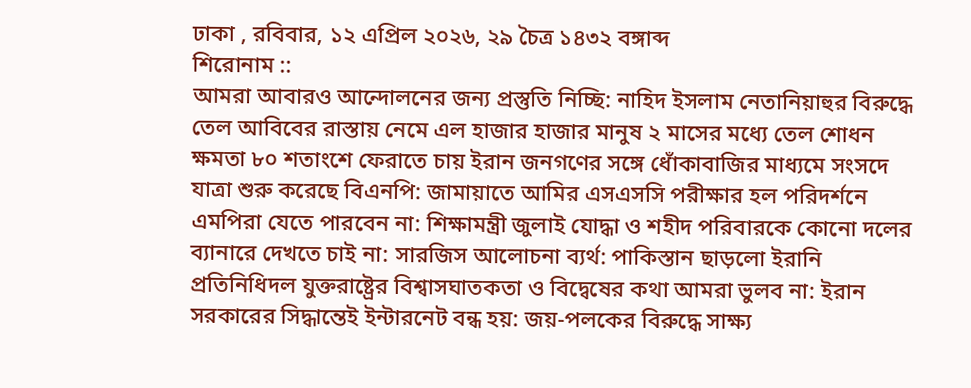ঢাকা , রবিবার, ১২ এপ্রিল ২০২৬, ২৯ চৈত্র ১৪৩২ বঙ্গাব্দ
শিরোনাম ::
আমরা আবারও আন্দোলনের জন্য প্রস্তুতি নিচ্ছি: নাহিদ ইসলাম নেতানিয়াহুর বিরুদ্ধে তেল আবিবের রাস্তায় নেমে এল হাজার হাজার মানুষ ২ মাসের মধ্যে তেল শোধন ক্ষমতা ৮০ শতাংশে ফেরাতে চায় ইরান জনগণের সঙ্গে ধোঁকাবাজির মাধ্যমে সংসদে যাত্রা শুরু করেছে বিএনপি: জামায়াতে আমির এসএসসি পরীক্ষার হল পরিদর্শনে এমপিরা যেতে পারবেন না: শিক্ষামন্ত্রী জুলাই যোদ্ধা ও শহীদ পরিবারকে কোনো দলের ব্যানারে দেখতে চাই না: সারজিস আলোচনা ব্যর্থ: পাকিস্তান ছাড়লো ইরানি প্রতিনিধিদল যুক্তরাষ্ট্রের বিশ্বাসঘাতকতা ও বিদ্বেষের কথা আমরা ভুলব না: ইরান সরকারের সিদ্ধান্তেই ইন্টারনেট বন্ধ হয়: জয়-পলকের বিরুদ্ধে সাক্ষ্য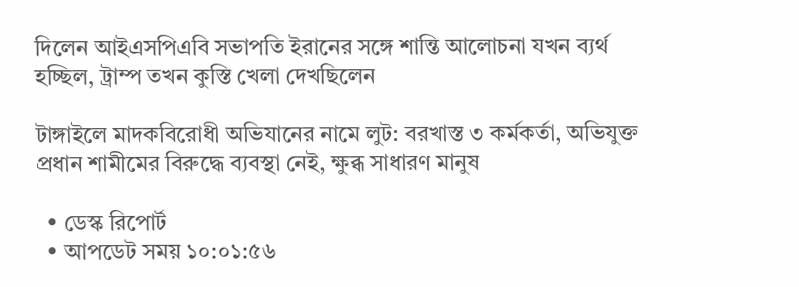দিলেন আইএসপিএবি সভাপতি ইরানের সঙ্গে শান্তি আলোচনা যখন ব্যর্থ হচ্ছিল, ট্রাম্প তখন কুস্তি খেলা দেখছিলেন

টাঙ্গাইলে মাদকবিরোধী অভিযানের নামে লুট: বরখাস্ত ৩ কর্মকর্তা, অভিযুক্ত প্রধান শামীমের বিরুদ্ধে ব্যবস্থা নেই, ক্ষুব্ধ সাধারণ মানুষ

  • ডেস্ক রিপোর্ট
  • আপডেট সময় ১০:০১:৫৬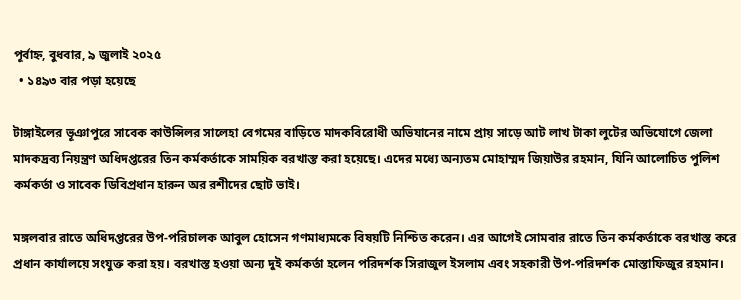পূর্বাহ্ন, বুধবার, ৯ জুলাই ২০২৫
  • ১৪৯৩ বার পড়া হয়েছে

টাঙ্গাইলের ভূঞাপুরে সাবেক কাউন্সিলর সালেহা বেগমের বাড়িতে মাদকবিরোধী অভিযানের নামে প্রায় সাড়ে আট লাখ টাকা লুটের অভিযোগে জেলা মাদকদ্রব্য নিয়ন্ত্রণ অধিদপ্তরের তিন কর্মকর্তাকে সাময়িক বরখাস্ত করা হয়েছে। এদের মধ্যে অন্যতম মোহাম্মদ জিয়াউর রহমান, যিনি আলোচিত পুলিশ কর্মকর্তা ও সাবেক ডিবিপ্রধান হারুন অর রশীদের ছোট ভাই।

মঙ্গলবার রাতে অধিদপ্তরের উপ-পরিচালক আবুল হোসেন গণমাধ্যমকে বিষয়টি নিশ্চিত করেন। এর আগেই সোমবার রাতে তিন কর্মকর্তাকে বরখাস্ত করে প্রধান কার্যালয়ে সংযুক্ত করা হয়। বরখাস্ত হওয়া অন্য দুই কর্মকর্তা হলেন পরিদর্শক সিরাজুল ইসলাম এবং সহকারী উপ-পরিদর্শক মোস্তাফিজুর রহমান।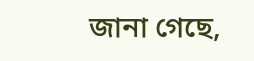জানা গেছে,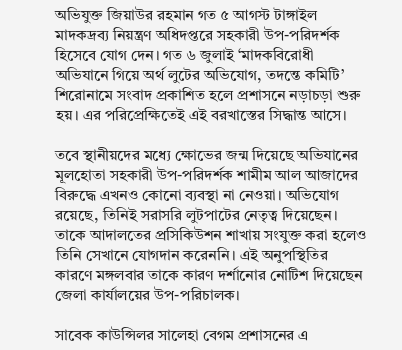অভিযুক্ত জিয়াউর রহমান গত ৫ আগস্ট টাঙ্গাইল মাদকদ্রব্য নিয়ন্ত্রণ অধিদপ্তরে সহকারী উপ-পরিদর্শক হিসেবে যোগ দেন। গত ৬ জুলাই ‘মাদকবিরোধী অভিযানে গিয়ে অর্থ লুটের অভিযোগ, তদন্তে কমিটি’ শিরোনামে সংবাদ প্রকাশিত হলে প্রশাসনে নড়াচড়া শুরু হয়। এর পরিপ্রেক্ষিতেই এই বরখাস্তের সিদ্ধান্ত আসে।

তবে স্থানীয়দের মধ্যে ক্ষোভের জন্ম দিয়েছে অভিযানের মূলহোতা সহকারী উপ-পরিদর্শক শামীম আল আজাদের বিরুদ্ধে এখনও কোনো ব্যবস্থা না নেওয়া। অভিযোগ রয়েছে, তিনিই সরাসরি লুটপাটের নেতৃত্ব দিয়েছেন। তাকে আদালতের প্রসিকিউশন শাখায় সংযুক্ত করা হলেও তিনি সেখানে যোগদান করেননি। এই অনুপস্থিতির কারণে মঙ্গলবার তাকে কারণ দর্শানোর নোটিশ দিয়েছেন জেলা কার্যালয়ের উপ-পরিচালক।

সাবেক কাউন্সিলর সালেহা বেগম প্রশাসনের এ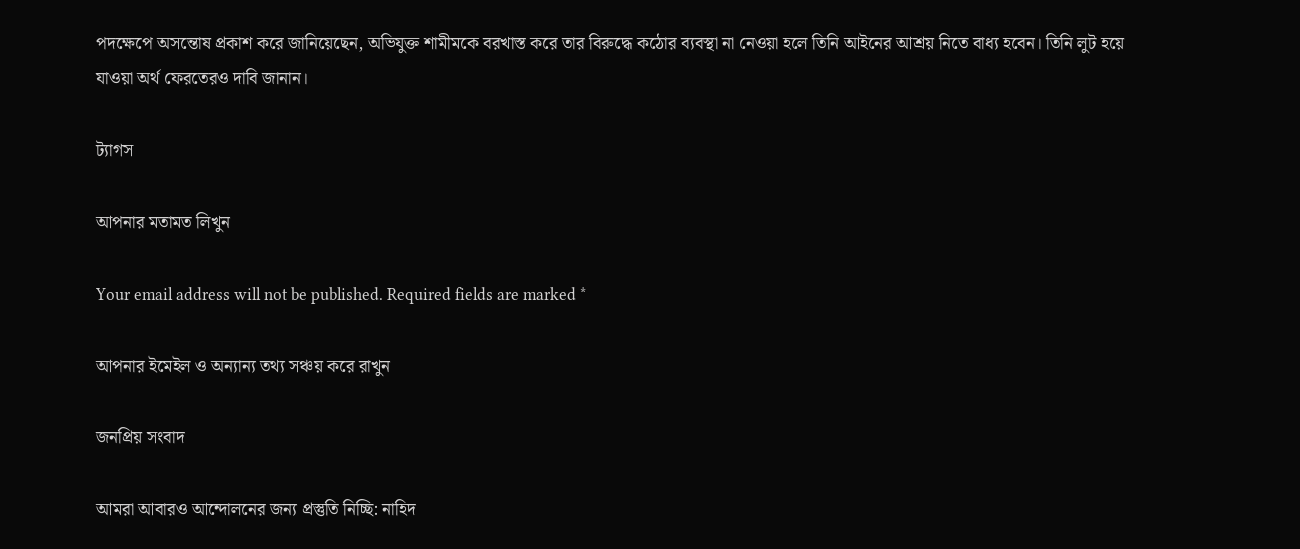পদক্ষেপে অসন্তোষ প্রকাশ করে জানিয়েছেন, অভিযুক্ত শামীমকে বরখাস্ত করে তার বিরুদ্ধে কঠোর ব্যবস্থা না নেওয়া হলে তিনি আইনের আশ্রয় নিতে বাধ্য হবেন। তিনি লুট হয়ে যাওয়া অর্থ ফেরতেরও দাবি জানান।

ট্যাগস

আপনার মতামত লিখুন

Your email address will not be published. Required fields are marked *

আপনার ইমেইল ও অন্যান্য তথ্য সঞ্চয় করে রাখুন

জনপ্রিয় সংবাদ

আমরা আবারও আন্দোলনের জন্য প্রস্তুতি নিচ্ছি: নাহিদ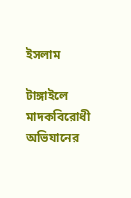ইসলাম

টাঙ্গাইলে মাদকবিরোধী অভিযানের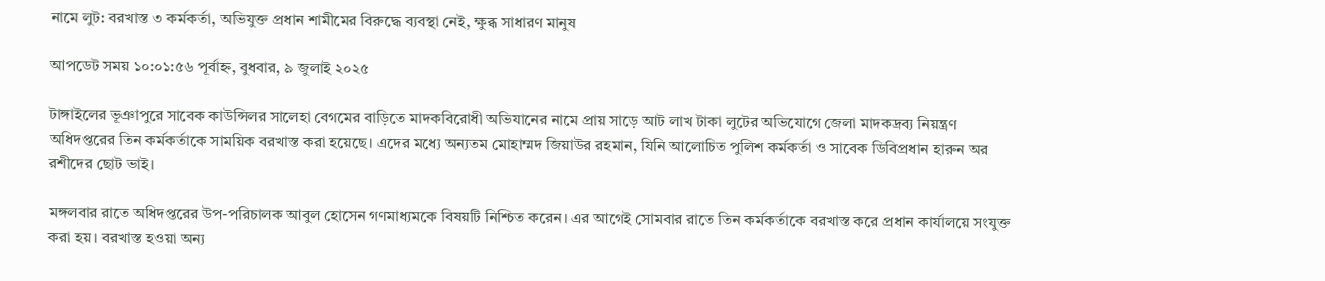নামে লুট: বরখাস্ত ৩ কর্মকর্তা, অভিযুক্ত প্রধান শামীমের বিরুদ্ধে ব্যবস্থা নেই, ক্ষুব্ধ সাধারণ মানুষ

আপডেট সময় ১০:০১:৫৬ পূর্বাহ্ন, বুধবার, ৯ জুলাই ২০২৫

টাঙ্গাইলের ভূঞাপুরে সাবেক কাউন্সিলর সালেহা বেগমের বাড়িতে মাদকবিরোধী অভিযানের নামে প্রায় সাড়ে আট লাখ টাকা লুটের অভিযোগে জেলা মাদকদ্রব্য নিয়ন্ত্রণ অধিদপ্তরের তিন কর্মকর্তাকে সাময়িক বরখাস্ত করা হয়েছে। এদের মধ্যে অন্যতম মোহাম্মদ জিয়াউর রহমান, যিনি আলোচিত পুলিশ কর্মকর্তা ও সাবেক ডিবিপ্রধান হারুন অর রশীদের ছোট ভাই।

মঙ্গলবার রাতে অধিদপ্তরের উপ-পরিচালক আবুল হোসেন গণমাধ্যমকে বিষয়টি নিশ্চিত করেন। এর আগেই সোমবার রাতে তিন কর্মকর্তাকে বরখাস্ত করে প্রধান কার্যালয়ে সংযুক্ত করা হয়। বরখাস্ত হওয়া অন্য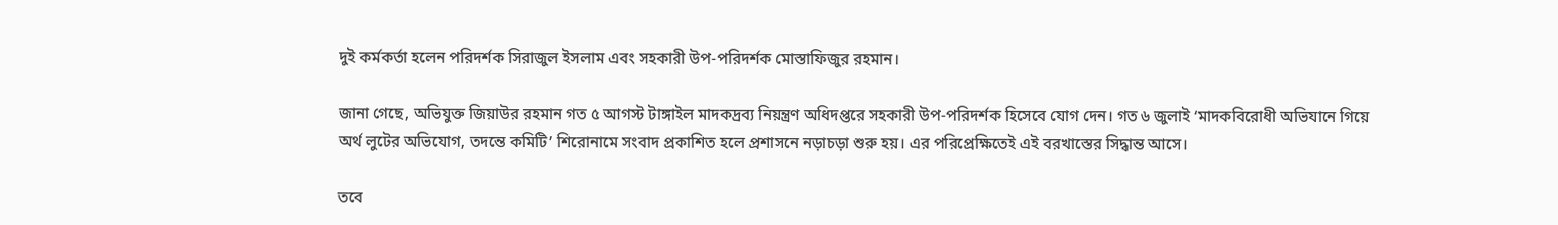দুই কর্মকর্তা হলেন পরিদর্শক সিরাজুল ইসলাম এবং সহকারী উপ-পরিদর্শক মোস্তাফিজুর রহমান।

জানা গেছে, অভিযুক্ত জিয়াউর রহমান গত ৫ আগস্ট টাঙ্গাইল মাদকদ্রব্য নিয়ন্ত্রণ অধিদপ্তরে সহকারী উপ-পরিদর্শক হিসেবে যোগ দেন। গত ৬ জুলাই ‘মাদকবিরোধী অভিযানে গিয়ে অর্থ লুটের অভিযোগ, তদন্তে কমিটি’ শিরোনামে সংবাদ প্রকাশিত হলে প্রশাসনে নড়াচড়া শুরু হয়। এর পরিপ্রেক্ষিতেই এই বরখাস্তের সিদ্ধান্ত আসে।

তবে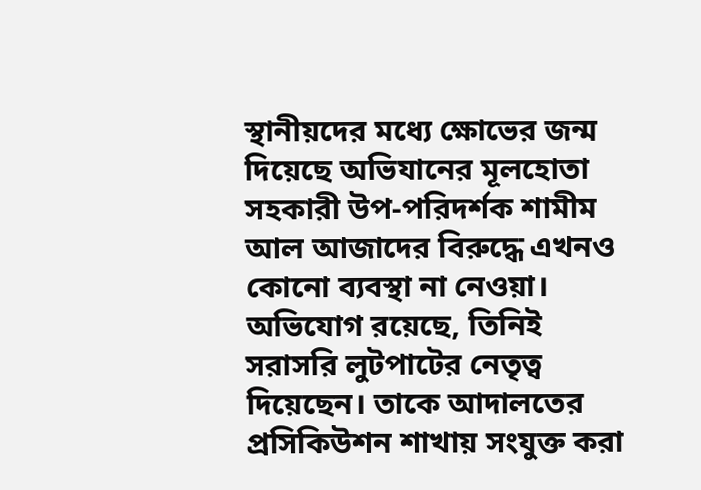স্থানীয়দের মধ্যে ক্ষোভের জন্ম দিয়েছে অভিযানের মূলহোতা সহকারী উপ-পরিদর্শক শামীম আল আজাদের বিরুদ্ধে এখনও কোনো ব্যবস্থা না নেওয়া। অভিযোগ রয়েছে, তিনিই সরাসরি লুটপাটের নেতৃত্ব দিয়েছেন। তাকে আদালতের প্রসিকিউশন শাখায় সংযুক্ত করা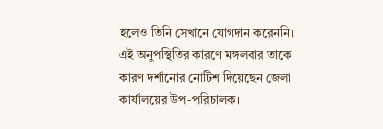হলেও তিনি সেখানে যোগদান করেননি। এই অনুপস্থিতির কারণে মঙ্গলবার তাকে কারণ দর্শানোর নোটিশ দিয়েছেন জেলা কার্যালয়ের উপ-পরিচালক।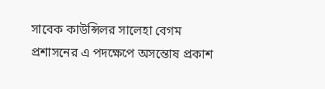সাবেক কাউন্সিলর সালেহা বেগম প্রশাসনের এ পদক্ষেপে অসন্তোষ প্রকাশ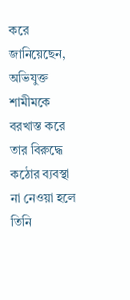করে জানিয়েছেন, অভিযুক্ত শামীমকে বরখাস্ত করে তার বিরুদ্ধে কঠোর ব্যবস্থা না নেওয়া হলে তিনি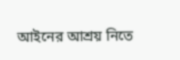আইনের আশ্রয় নিতে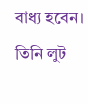বাধ্য হবেন। তিনি লুট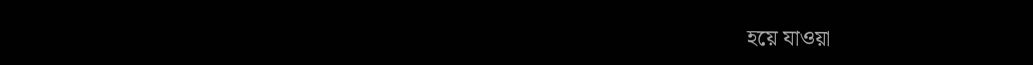হয়ে যাওয়া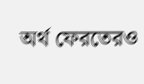অর্থ ফেরতেরও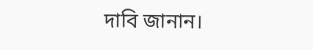দাবি জানান।